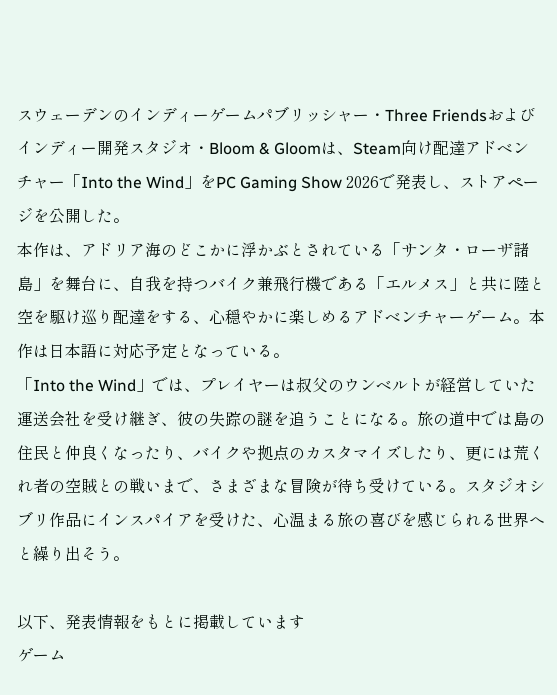スウェーデンのインディーゲームパブリッシャー・Three Friendsおよびインディー開発スタジオ・Bloom & Gloomは、Steam向け配達アドベンチャー「Into the Wind」をPC Gaming Show 2026で発表し、ストアページを公開した。
本作は、アドリア海のどこかに浮かぶとされている「サンタ・ローザ諸島」を舞台に、自我を持つバイク兼飛行機である「エルメス」と共に陸と空を駆け巡り配達をする、心穏やかに楽しめるアドベンチャーゲーム。本作は日本語に対応予定となっている。
「Into the Wind」では、プレイヤーは叔父のウンベルトが経営していた運送会社を受け継ぎ、彼の失踪の謎を追うことになる。旅の道中では島の住民と仲良くなったり、バイクや拠点のカスタマイズしたり、更には荒くれ者の空賊との戦いまで、さまざまな冒険が待ち受けている。スタジオシブリ作品にインスパイアを受けた、心温まる旅の喜びを感じられる世界へと繰り出そう。

以下、発表情報をもとに掲載しています
ゲーム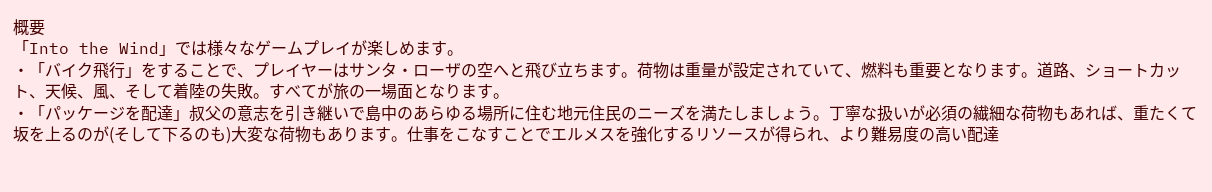概要
「Into the Wind」では様々なゲームプレイが楽しめます。
・「バイク飛行」をすることで、プレイヤーはサンタ・ローザの空へと飛び立ちます。荷物は重量が設定されていて、燃料も重要となります。道路、ショートカット、天候、風、そして着陸の失敗。すべてが旅の一場面となります。
・「パッケージを配達」叔父の意志を引き継いで島中のあらゆる場所に住む地元住民のニーズを満たしましょう。丁寧な扱いが必須の繊細な荷物もあれば、重たくて坂を上るのが(そして下るのも)大変な荷物もあります。仕事をこなすことでエルメスを強化するリソースが得られ、より難易度の高い配達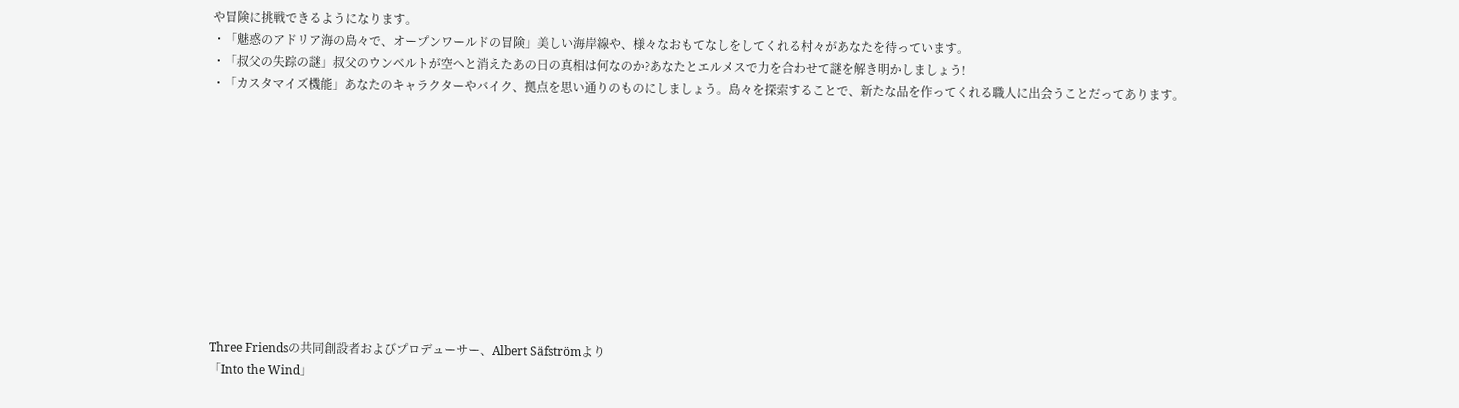や冒険に挑戦できるようになります。
・「魅惑のアドリア海の島々で、オープンワールドの冒険」美しい海岸線や、様々なおもてなしをしてくれる村々があなたを待っています。
・「叔父の失踪の謎」叔父のウンベルトが空へと消えたあの日の真相は何なのか?あなたとエルメスで力を合わせて謎を解き明かしましょう!
・「カスタマイズ機能」あなたのキャラクターやバイク、拠点を思い通りのものにしましょう。島々を探索することで、新たな品を作ってくれる職人に出会うことだってあります。











Three Friendsの共同創設者およびプロデューサー、Albert Säfströmより
「Into the Wind」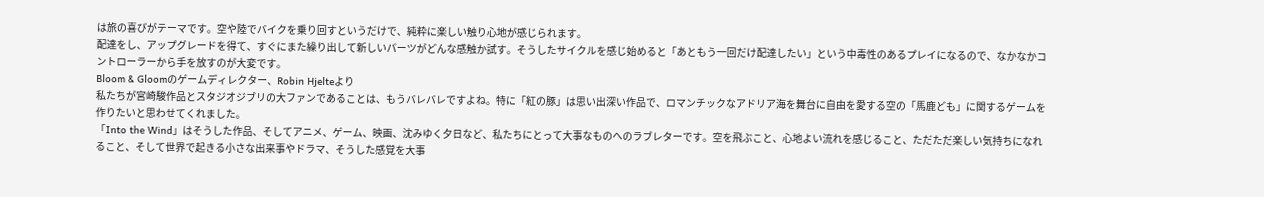は旅の喜びがテーマです。空や陸でバイクを乗り回すというだけで、純粋に楽しい触り心地が感じられます。
配達をし、アップグレードを得て、すぐにまた繰り出して新しいパーツがどんな感触か試す。そうしたサイクルを感じ始めると「あともう一回だけ配達したい」という中毒性のあるプレイになるので、なかなかコントローラーから手を放すのが大変です。
Bloom & Gloomのゲームディレクター、Robin Hjelteより
私たちが宮崎駿作品とスタジオジブリの大ファンであることは、もうバレバレですよね。特に「紅の豚」は思い出深い作品で、ロマンチックなアドリア海を舞台に自由を愛する空の「馬鹿ども」に関するゲームを作りたいと思わせてくれました。
「Into the Wind」はそうした作品、そしてアニメ、ゲーム、映画、沈みゆく夕日など、私たちにとって大事なものへのラブレターです。空を飛ぶこと、心地よい流れを感じること、ただただ楽しい気持ちになれること、そして世界で起きる小さな出来事やドラマ、そうした感覚を大事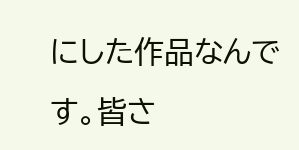にした作品なんです。皆さ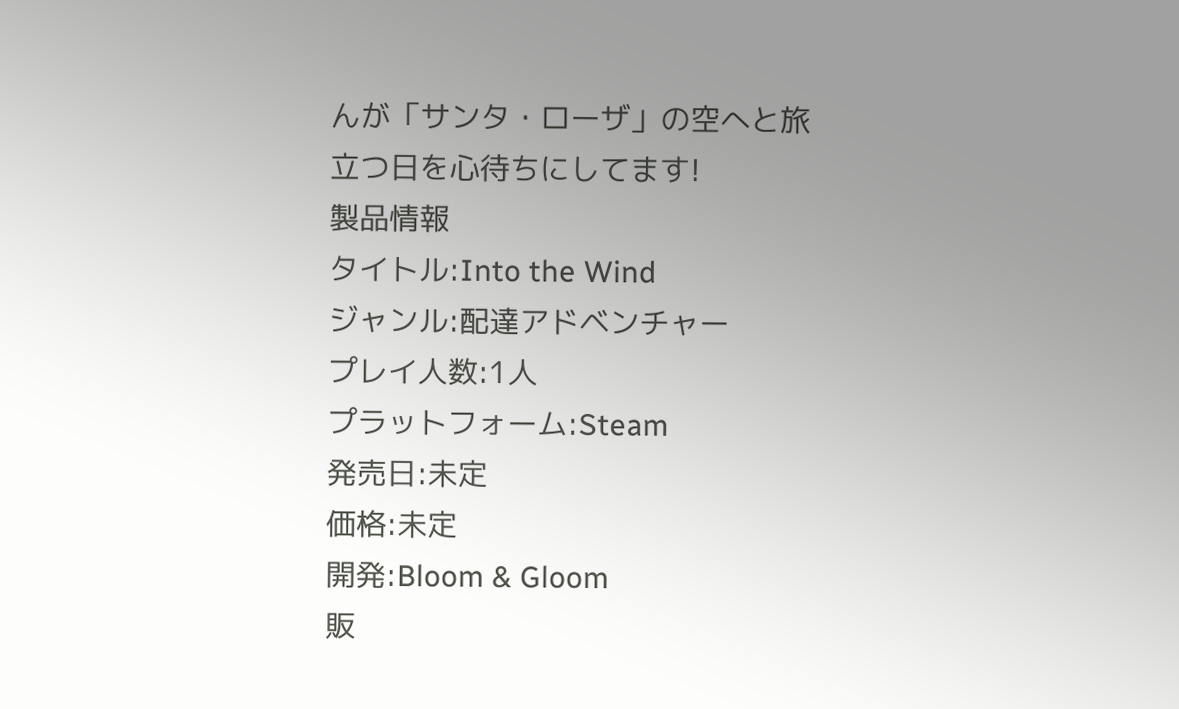んが「サンタ・ローザ」の空へと旅立つ日を心待ちにしてます!
製品情報
タイトル:Into the Wind
ジャンル:配達アドベンチャー
プレイ人数:1人
プラットフォーム:Steam
発売日:未定
価格:未定
開発:Bloom & Gloom
販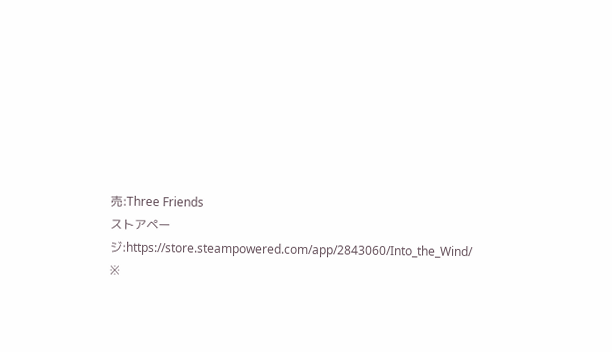売:Three Friends
ストアページ:https://store.steampowered.com/app/2843060/Into_the_Wind/
※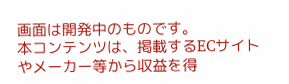画面は開発中のものです。
本コンテンツは、掲載するECサイトやメーカー等から収益を得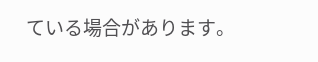ている場合があります。